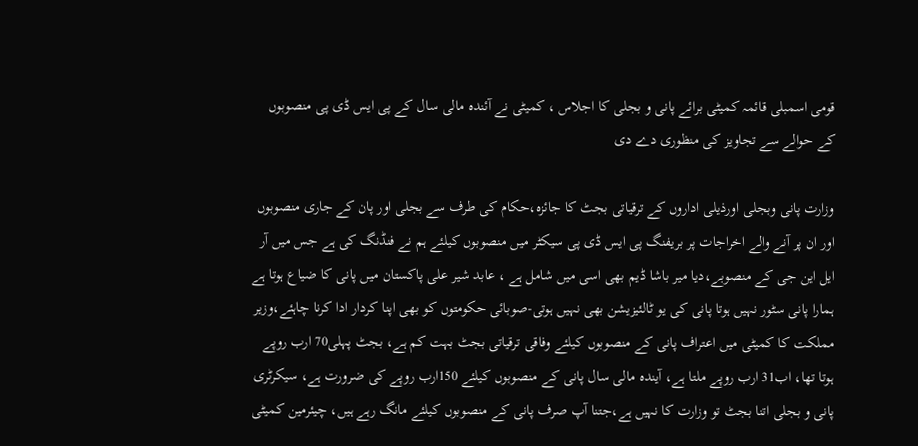قومی اسمبلی قائمہ کمیٹی برائے پانی و بجلی کا اجلاس ، کمیٹی نے آئندہ مالی سال کے پی ایس ڈی پی منصوبوں کے حوالے سے تجاویز کی منظوری دے دی

وزارت پانی وبجلی اورذیلی اداروں کے ترقیاتی بجٹ کا جائزہ،حکام کی طرف سے بجلی اور پان کے جاری منصوبوں اور ان پر آنے والے اخراجات پر بریفنگ پی ایس ڈی پی سیکٹر میں منصوبوں کیلئے ہم نے فنڈنگ کی ہے جس میں آر ایل این جی کے منصوبے،دیا میر باشا ڈیم بھی اسی میں شامل ہے ، عابد شیر علی پاکستان میں پانی کا ضیاع ہوتا ہے ہمارا پانی سٹور نہیں ہوتا پانی کی یو ٹالئیزیشن بھی نہیں ہوتی-صوبائی حکومتوں کو بھی اپنا کردار ادا کرنا چاہئے،وزیر مملکت کا کمیٹی میں اعتراف پانی کے منصوبوں کیلئے وفاقی ترقیاتی بجٹ بہت کم ہے، بجٹ پہلی70 ارب روپے ہوتا تھا، اب31 ارب روپے ملتا ہے، آیندہ مالی سال پانی کے منصوبوں کیلئے 150ارب روپے کی ضرورت ہے، سیکرٹری پانی و بجلی اتنا بجٹ تو وزارت کا نہیں ہے،جتنا آپ صرف پانی کے منصوبوں کیلئے مانگ رہے ہیں، چیئرمین کمیٹی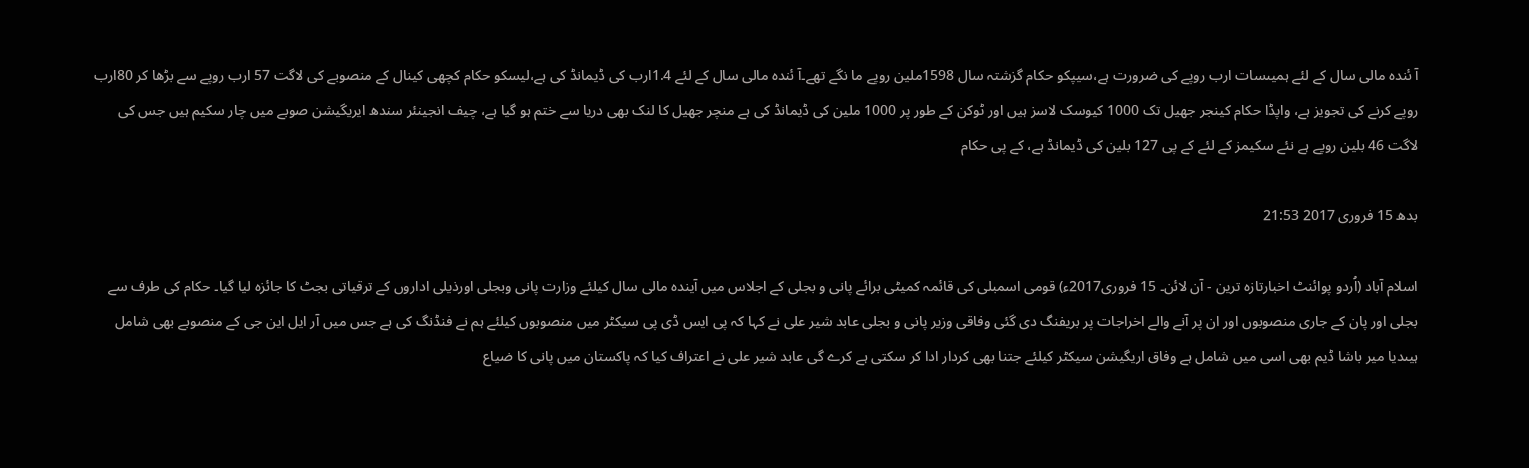آ ئندہ مالی سال کے لئے ہمیںسات ارب روپے کی ضرورت ہے،سیپکو حکام گزشتہ سال 1598ملین روپے ما نگے تھے۔آ ئندہ مالی سال کے لئے 1.4ارب کی ڈیمانڈ کی ہے،لیسکو حکام کچھی کینال کے منصوبے کی لاگت 57 ارب روپے سے بڑھا کر 80ارب روپے کرنے کی تجویز ہے، واپڈا حکام کینجر جھیل تک 1000 کیوسک لاسز ہیں اور ٹوکن کے طور پر 1000 ملین کی ڈیمانڈ کی ہے منچر جھیل کا لنک بھی دریا سے ختم ہو گیا ہے، چیف انجینئر سندھ ایریگیشن صوبے میں چار سکیم ہیں جس کی لاگت 46 بلین روپے ہے نئے سکیمز کے لئے کے پی 127 بلین کی ڈیمانڈ ہے، کے پی حکام

بدھ 15 فروری 2017 21:53

اسلام آباد (اُردو پوائنٹ اخبارتازہ ترین - آن لائن۔ 15 فروری2017ء) قومی اسمبلی کی قائمہ کمیٹی برائے پانی و بجلی کے اجلاس میں آیندہ مالی سال کیلئے وزارت پانی وبجلی اورذیلی اداروں کے ترقیاتی بجٹ کا جائزہ لیا گیا۔ حکام کی طرف سے بجلی اور پان کے جاری منصوبوں اور ان پر آنے والے اخراجات پر بریفنگ دی گئی وفاقی وزیر پانی و بجلی عابد شیر علی نے کہا کہ پی ایس ڈی پی سیکٹر میں منصوبوں کیلئے ہم نے فنڈنگ کی ہے جس میں آر ایل این جی کے منصوبے بھی شامل ہیںدیا میر باشا ڈیم بھی اسی میں شامل ہے وفاق اریگیشن سیکٹر کیلئے جتنا بھی کردار ادا کر سکتی ہے کرے گی عابد شیر علی نے اعتراف کیا کہ پاکستان میں پانی کا ضیاع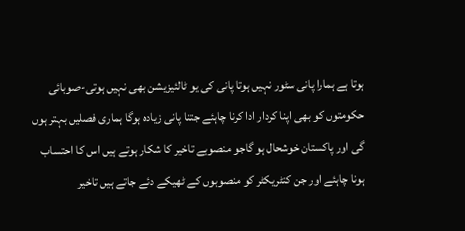ہوتا ہے ہمارا پانی سٹور نہیں ہوتا پانی کی یو ٹالئیزیشن بھی نہیں ہوتی-صوبائی حکومتوں کو بھی اپنا کردار ادا کرنا چاہئے جتنا پانی زیادہ ہوگا ہماری فصلیں بہتر ہوں گی اور پاکستان خوشحال ہو گاجو منصوبے تاخیر کا شکار ہوتے ہیں اس کا احتساب ہونا چاہئے اور جن کنٹریکٹر کو منصوبوں کے ٹھیکے دئے جاتے ہیں تاخیر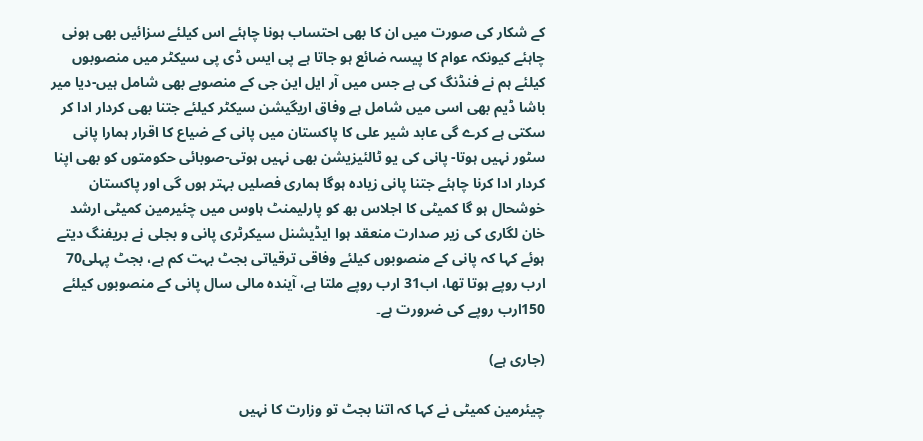کے شکار کی صورت میں ان کا بھی احتساب ہونا چاہئے اس کیلئے سزائیں بھی ہونی چاہئے کیونکہ عوام کا پیسہ ضائع ہو جاتا ہے پی ایس ڈی پی سیکٹر میں منصوبوں کیلئے ہم نے فنڈنگ کی ہے جس میں آر ایل این جی کے منصوبے بھی شامل ہیں-دیا میر باشا ڈیم بھی اسی میں شامل ہے وفاق اریگیشن سیکٹر کیلئے جتنا بھی کردار ادا کر سکتی ہے کرے گی عابد شیر علی کا پاکستان میں پانی کے ضیاع کا اقرار ہمارا پانی سٹور نہیں ہوتا- پانی کی یو ٹالئیزیشن بھی نہیں ہوتی-صوبائی حکومتوں کو بھی اپنا کردار ادا کرنا چاہئے جتنا پانی زیادہ ہوگا ہماری فصلیں بہتر ہوں گی اور پاکستان خوشحال ہو گا کمیٹی کا اجلاس بھ کو پارلیمنٹ ہاوس میں چئیرمین کمیٹی ارشد خان لگاری کی زیر صدارت منعقد ہوا ایڈیشنل سیکرٹری پانی و بجلی نے بریفنگ دیتے ہوئے کہا کہ پانی کے منصوبوں کیلئے وفاقی ترقیاتی بجٹ بہت کم ہے، بجٹ پہلی70 ارب روپے ہوتا تھا، اب31 ارب روپے ملتا ہے، آیندہ مالی سال پانی کے منصوبوں کیلئے 150ارب روپے کی ضرورت ہے۔

(جاری ہے)

چیئرمین کمیٹی نے کہا کہ اتنا بجٹ تو وزارت کا نہیں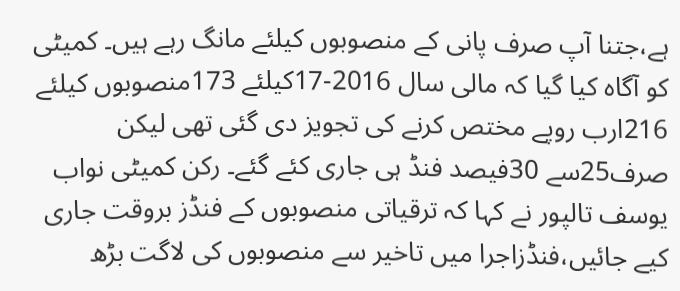ہے،جتنا آپ صرف پانی کے منصوبوں کیلئے مانگ رہے ہیں۔ کمیٹی کو آگاہ کیا گیا کہ مالی سال 2016-17کیلئے 173منصوبوں کیلئے 216ارب روپے مختص کرنے کی تجویز دی گئی تھی لیکن صرف25سے 30فیصد فنڈ ہی جاری کئے گئے۔ رکن کمیٹی نواب یوسف تالپور نے کہا کہ ترقیاتی منصوبوں کے فنڈز بروقت جاری کیے جائیں،فنڈزاجرا میں تاخیر سے منصوبوں کی لاگت بڑھ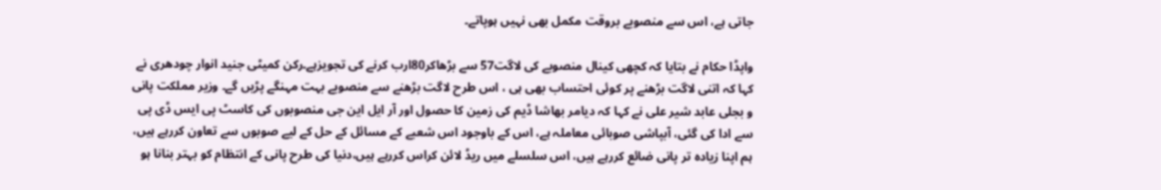جاتی ہے، اس سے منصوبے بروقت مکمل بھی نہیں ہوپاتے۔

واپڈا حکام نے بتایا کہ کچھی کینال منصوبے کی لاگت57 سے بڑھاکر80ارب کرنے کی تجویزہے۔رکن کمیٹی جنید انوار چودھری نے کہا کہ اتنی لاگت بڑھنے پر کوئی احتساب بھی ہی ، اس طرح لاگت بڑھنے سے منصوبے بہت مہنگے پڑیں گے۔ وزیر مملکت پانی و بجلی عابد شیر علی نے کہا کہ دیامر بھاشا ڈیم کی زمین کا حصول اور آر ایل این جی منصوبوں کی کاسٹ پی ایس ڈی پی سے ادا کی گئی، آبپاشی صوبائی معاملہ ہے، اس کے باوجود اس شعبے کے مسائل کے حل کے لیے صوبوں سے تعاون کررہے ہیں، ہم اپنا زیادہ تر پانی ضائع کررہے ہیں، اس سلسلے میں ریڈ لائن کراس کررہے ہیں،دنیا کی طرح پانی کے انتظام کو بہتر بنانا ہو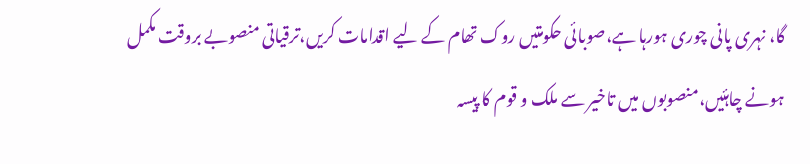گا، نہری پانی چوری ہورہا ہے،صوبائی حکومتیں روک تھام کے لیے اقدامات کریں،ترقیاتی منصوبے بروقت مکمل ہونے چاہئیں،منصوبوں میں تاخیر سے ملک و قوم کا پیسہ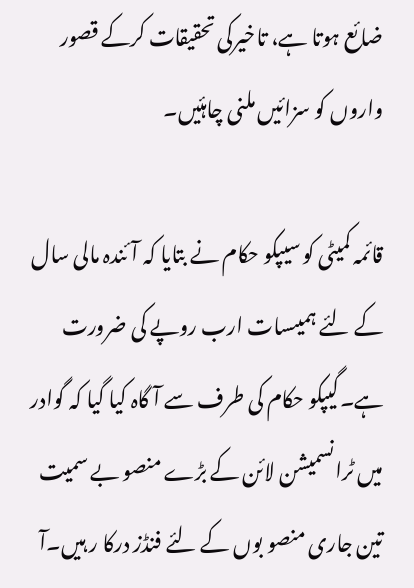ضائع ہوتا ہے، تاخیرکی تحقیقات کرکے قصور واروں کو سزائیں ملنی چاہئیں۔

قائمہ کمیٹی کو سیپکو حکام نے بتایا کہ آ ئندہ مالی سال کے لئے ہمیںسات ارب روپے کی ضرورت ہے۔گیپکو حکام کی طرف سے آ گاہ کیا گیا کہ گوادر میں ٹرانسمیشن لائن کے بڑے منصو بے سمیت تین جاری منصو بوں کے لئے فنڈز درکا ر ہیں۔آ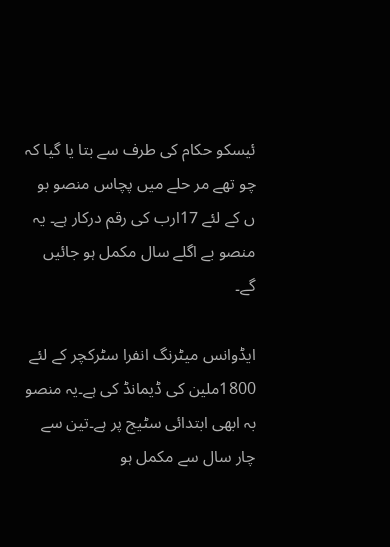ئیسکو حکام کی طرف سے بتا یا گیا کہ چو تھے مر حلے میں پچاس منصو بو ں کے لئے 17ارب کی رقم درکار ہے۔ یہ منصو بے اگلے سال مکمل ہو جائیں گے۔

ایڈوانس میٹرنگ انفرا سٹرکچر کے لئے 1800ملین کی ڈیمانڈ کی ہے۔یہ منصو بہ ابھی ابتدائی سٹیج پر ہے۔تین سے چار سال سے مکمل ہو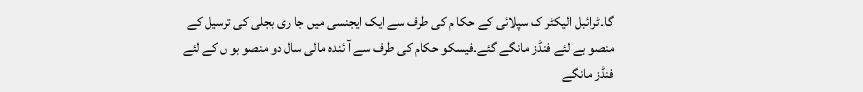گا۔ٹرائبل الیکٹر ک سپلائی کے حکا م کی طرف سے ایک ایجنسی میں جا ری بجلی کی ترسیل کے منصو بے لئے فنڈز مانگے گئے۔فیسکو حکام کی طرف سے آ ئندہ مالی سال دو منصو بو ں کے لئے فنڈز مانگے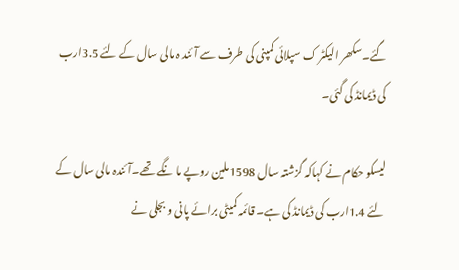گئے۔سکھر الیکٹر ک سپلائی کمپنی کی طرف سے آ ئند ہ مالی سال کے لئے 3.5ارب کی ڈیمانڈ کی گئی۔

لیسکو حکام نے کہاکہ گزشتہ سال 1598ملین روپے ما نگے تھے۔آ ئندہ مالی سال کے لئے 1.4ارب کی ڈیمانڈ کی ہے۔ قائمہ کمیٹی برائے پانی و بجلی نے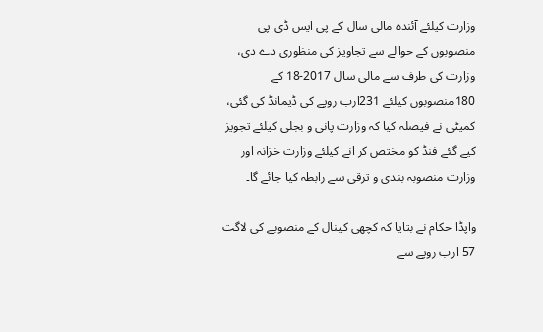وزارت کیلئے آئندہ مالی سال کے پی ایس ڈی پی منصوبوں کے حوالے سے تجاویز کی منظوری دے دی، وزارت کی طرف سے مالی سال 2017-18 کے 180منصوبوں کیلئے 231ارب روپے کی ڈیمانڈ کی گئی، کمیٹی نے فیصلہ کیا کہ وزارت پانی و بجلی کیلئے تجویز کیے گئے فنڈ کو مختص کر انے کیلئے وزارت خزانہ اور وزارت منصوبہ بندی و ترقی سے رابطہ کیا جائے گا۔

واپڈا حکام نے بتایا کہ کچھی کینال کے منصوبے کی لاگت 57 ارب روپے سے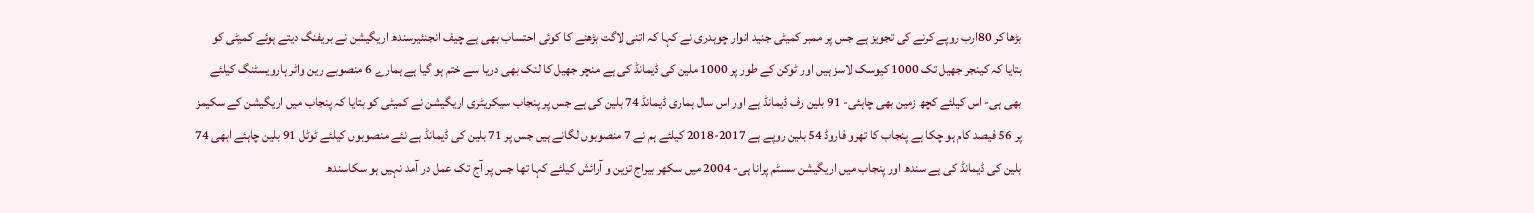بڑھا کر 80ارب روپے کرنے کی تجویز ہے جس پر ممبر کمیٹی جنید انوار چوہدری نے کہا کہ اتنی لاگت بڑھنے کا کوئی احتساب بھی ہے چیف انجنئیرسندھ اریگیشن نے بریفنگ دیتے ہوئے کمیٹی کو بتایا کہ کینجر جھیل تک 1000 کیوسک لاسز ہیں اور ٹوکن کے طور پر 1000 ملین کی ڈیمانڈ کی ہے منچر جھیل کا لنک بھی دریا سے ختم ہو گیا ہے ہمارے 6 منصوبے رین واٹر ہارویسٹنگ کیلئے بھی ہی- اس کیلئے کچھ زمین بھی چاہئی- 91 بلین رف ڈیمانڈ ہے اور اس سال ہماری ڈیمانڈ 74 بلین کی ہے جس پر پنجاب سیکریٹری اریگیشن نے کمیٹی کو بتایا کہ پنجاب میں اریگیشن کے سکیمز پر 56 فیصد کام ہو چکا ہے پنجاب کا تھرو فاروڈ 54 بلین روپے ہے 2017-2018 کیلئے ہم نے 7 منصوبوں لگانے ہیں جس پر 71 بلین کی ڈیمانڈ ہے نئے منصوبوں کیلئے ٹوٹل 91 بلین چاہئے ابھی 74 بلین کی ڈیمانڈ کی ہے سندھ اور پنجاب میں اریگیشن سسٹم پرانا ہی- 2004 میں سکھر بیراج تزین و آرائش کیلئے کہا تھا جس پر آج تک عمل در آمد نہیں ہو سکاسندھ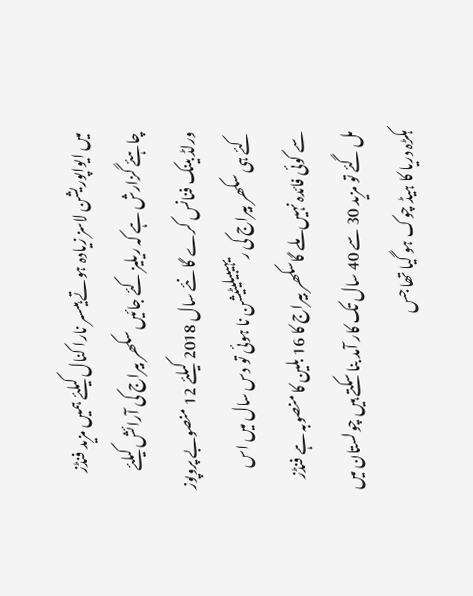میں ایواپوریشن لاسز زیادہ ہوتے ہیںسر نارا کنال کیلئے ہمیں مزید فنڈز چاہئے گزارش ہے کہ ریلیز کئے جائیں سکھر بیراج کی آرائش کیلئے ورلڈ بینک فنانس کرے گا نئے سال 2018 کیلئے 12 منصوبے پروپوز کئے ہی سکھر بیراج کی ریہیبیلیٹیشن نا ہوئی تو دس سال میں اس سے کوئی فائدہ نہیں ملے گاسکھر بیراج کا 16 بلین کا منصوبہ ہے فنڈز مل گئے تو مزید 30 سے 40 سال تک کار آمد بنا سکتے ہیں چولستان میں ہکڑہ دریا کا ہیڈ چوک ہو گیا تھا جس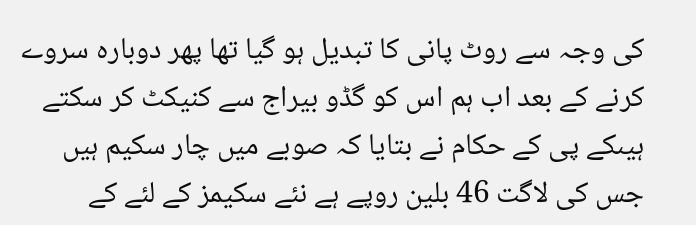کی وجہ سے روٹ پانی کا تبدیل ہو گیا تھا پھر دوبارہ سروے کرنے کے بعد اب ہم اس کو گڈو بیراج سے کنیکٹ کر سکتے ہیںکے پی کے حکام نے بتایا کہ صوبے میں چار سکیم ہیں جس کی لاگت 46 بلین روپے ہے نئے سکیمز کے لئے کے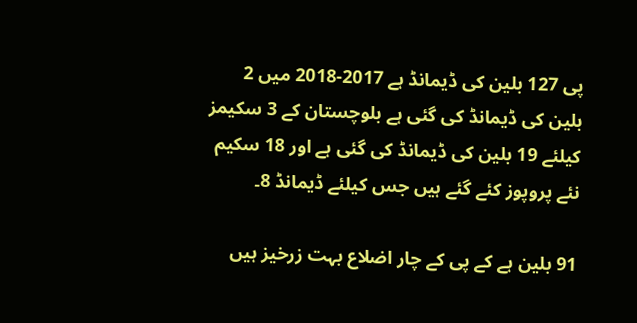پی 127 بلین کی ڈیمانڈ ہے 2017-2018 میں 2 بلین کی ڈیمانڈ کی گئی ہے بلوچستان کے 3 سکیمز کیلئے 19 بلین کی ڈیمانڈ کی گئی ہے اور 18 سکیم نئے پروپوز کئے گئے ہیں جس کیلئے ڈیمانڈ 8۔

91 بلین ہے کے پی کے چار اضلاع بہت زرخیز ہیں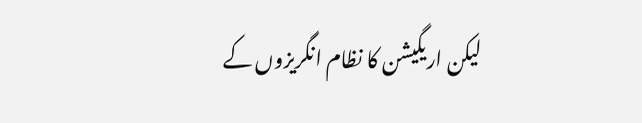لیکن اریگیشن کا نظام انگریزوں کے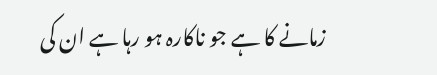زمانے کا ہے جو ناکارہ ہو رہا ہے ان کی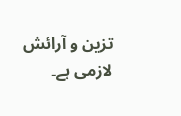تزین و آرائش لازمی ہے۔